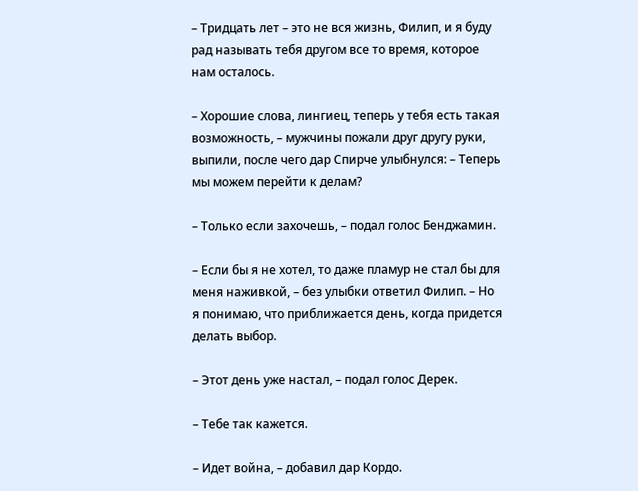– Тридцать лет – это не вся жизнь, Филип, и я буду рад называть тебя другом все то время, которое нам осталось.

– Хорошие слова, лингиец, теперь у тебя есть такая возможность, – мужчины пожали друг другу руки, выпили, после чего дар Спирче улыбнулся: – Теперь мы можем перейти к делам?

– Только если захочешь, – подал голос Бенджамин.

– Если бы я не хотел, то даже пламур не стал бы для меня наживкой, – без улыбки ответил Филип. – Но я понимаю, что приближается день, когда придется делать выбор.

– Этот день уже настал, – подал голос Дерек.

– Тебе так кажется.

– Идет война, – добавил дар Кордо.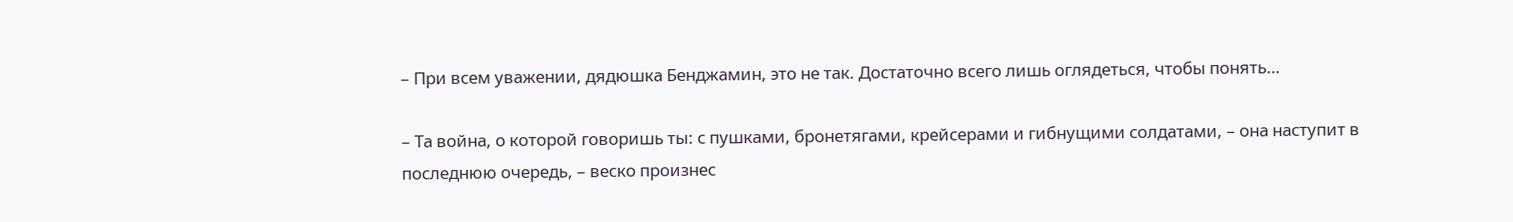– При всем уважении, дядюшка Бенджамин, это не так. Достаточно всего лишь оглядеться, чтобы понять…

– Та война, о которой говоришь ты: с пушками, бронетягами, крейсерами и гибнущими солдатами, – она наступит в последнюю очередь, – веско произнес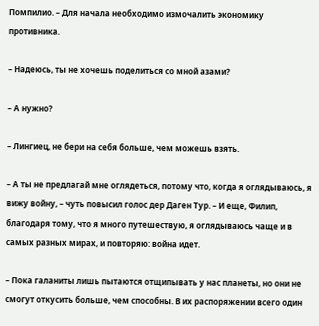Помпилио. – Для начала необходимо измочалить экономику противника.

– Надеюсь, ты не хочешь поделиться со мной азами?

– А нужно?

– Лингиец, не бери на себя больше, чем можешь взять.

– А ты не предлагай мне оглядеться, потому что, когда я оглядываюсь, я вижу войну, – чуть повысил голос дер Даген Тур. – И еще, Филип, благодаря тому, что я много путешествую, я оглядываюсь чаще и в самых разных мирах, и повторяю: война идет.

– Пока галаниты лишь пытаются отщипывать у нас планеты, но они не смогут откусить больше, чем способны. В их распоряжении всего один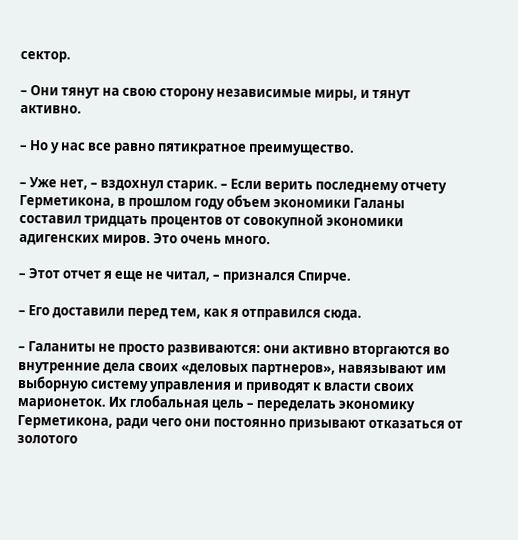сектор.

– Они тянут на свою сторону независимые миры, и тянут активно.

– Но у нас все равно пятикратное преимущество.

– Уже нет, – вздохнул старик. – Если верить последнему отчету Герметикона, в прошлом году объем экономики Галаны составил тридцать процентов от совокупной экономики адигенских миров. Это очень много.

– Этот отчет я еще не читал, – признался Спирче.

– Его доставили перед тем, как я отправился сюда.

– Галаниты не просто развиваются: они активно вторгаются во внутренние дела своих «деловых партнеров», навязывают им выборную систему управления и приводят к власти своих марионеток. Их глобальная цель – переделать экономику Герметикона, ради чего они постоянно призывают отказаться от золотого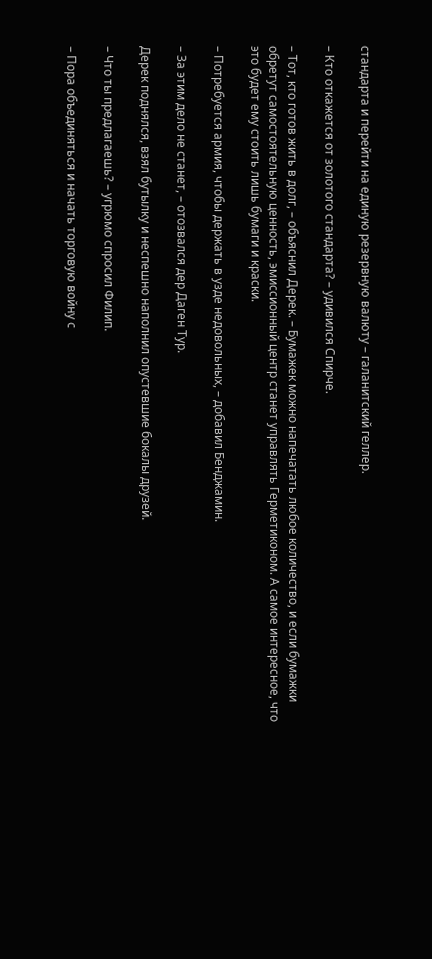стандарта и перейти на единую резервную валюту – галанитский геллер.

– Кто откажется от золотого стандарта? – удивился Спирче.

– Тот, кто готов жить в долг, – объяснил Дерек. – Бумажек можно напечатать любое количество, и если бумажки обретут самостоятельную ценность, эмиссионный центр станет управлять Герметиконом. А самое интересное, что это будет ему стоить лишь бумаги и краски.

– Потребуется армия, чтобы держать в узде недовольных, – добавил Бенджамин.

– За этим дело не станет, – отозвался дер Даген Тур.

Дерек поднялся, взял бутылку и неспешно наполнил опустевшие бокалы друзей.

– Что ты предлагаешь? – угрюмо спросил Филип.

– Пора объединяться и начать торговую войну с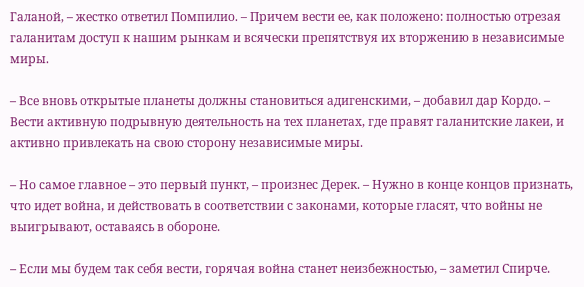Галаной, – жестко ответил Помпилио. – Причем вести ее, как положено: полностью отрезая галанитам доступ к нашим рынкам и всячески препятствуя их вторжению в независимые миры.

– Все вновь открытые планеты должны становиться адигенскими, – добавил дар Кордо. – Вести активную подрывную деятельность на тех планетах, где правят галанитские лакеи, и активно привлекать на свою сторону независимые миры.

– Но самое главное – это первый пункт, – произнес Дерек. – Нужно в конце концов признать, что идет война, и действовать в соответствии с законами, которые гласят, что войны не выигрывают, оставаясь в обороне.

– Если мы будем так себя вести, горячая война станет неизбежностью, – заметил Спирче.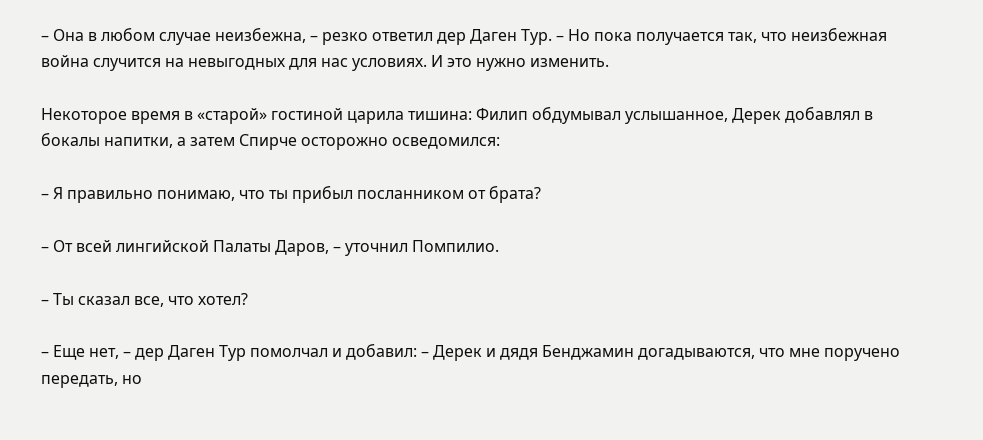– Она в любом случае неизбежна, – резко ответил дер Даген Тур. – Но пока получается так, что неизбежная война случится на невыгодных для нас условиях. И это нужно изменить.

Некоторое время в «старой» гостиной царила тишина: Филип обдумывал услышанное, Дерек добавлял в бокалы напитки, а затем Спирче осторожно осведомился:

– Я правильно понимаю, что ты прибыл посланником от брата?

– От всей лингийской Палаты Даров, – уточнил Помпилио.

– Ты сказал все, что хотел?

– Еще нет, – дер Даген Тур помолчал и добавил: – Дерек и дядя Бенджамин догадываются, что мне поручено передать, но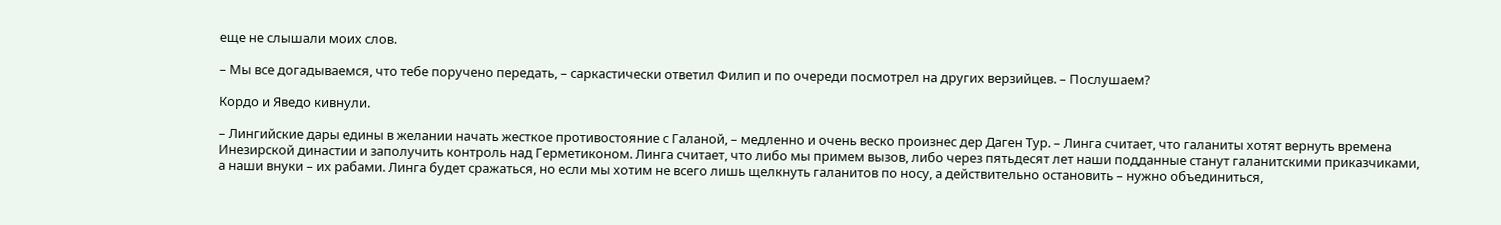еще не слышали моих слов.

– Мы все догадываемся, что тебе поручено передать, – саркастически ответил Филип и по очереди посмотрел на других верзийцев. – Послушаем?

Кордо и Яведо кивнули.

– Лингийские дары едины в желании начать жесткое противостояние с Галаной, – медленно и очень веско произнес дер Даген Тур. – Линга считает, что галаниты хотят вернуть времена Инезирской династии и заполучить контроль над Герметиконом. Линга считает, что либо мы примем вызов, либо через пятьдесят лет наши подданные станут галанитскими приказчиками, а наши внуки – их рабами. Линга будет сражаться, но если мы хотим не всего лишь щелкнуть галанитов по носу, а действительно остановить – нужно объединиться,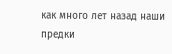как много лет назад наши предки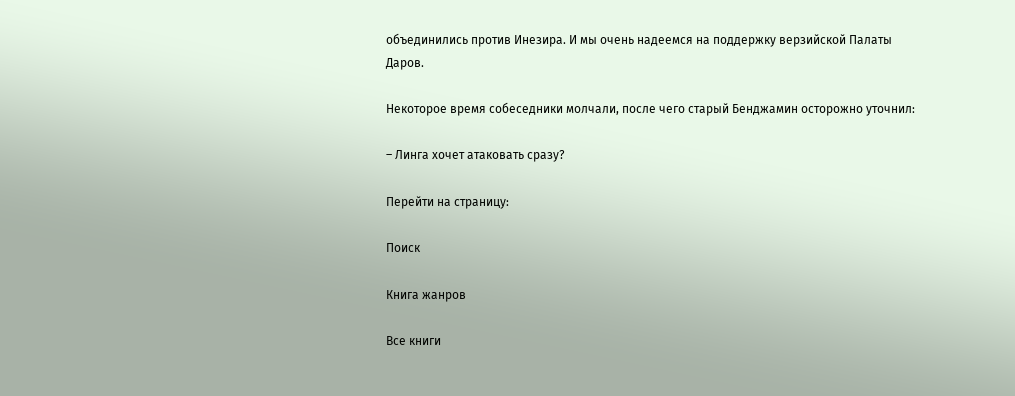объединились против Инезира. И мы очень надеемся на поддержку верзийской Палаты Даров.

Некоторое время собеседники молчали, после чего старый Бенджамин осторожно уточнил:

– Линга хочет атаковать сразу?

Перейти на страницу:

Поиск

Книга жанров

Все книги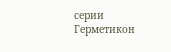серии Герметикон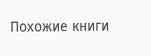Похожие книги